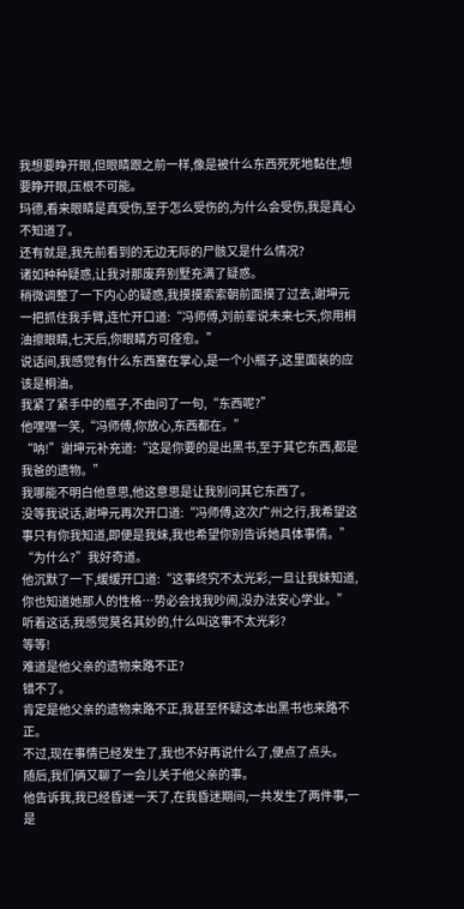我想要睁开眼,但眼睛跟之前一样,像是被什么东西死死地黏住,想要睁开眼,压根不可能。
玛德,看来眼睛是真受伤,至于怎么受伤的,为什么会受伤,我是真心不知道了。
还有就是,我先前看到的无边无际的尸骸又是什么情况?
诸如种种疑惑,让我对那废弃别墅充满了疑惑。
稍微调整了一下内心的疑惑,我摸摸索索朝前面摸了过去,谢坤元一把抓住我手臂,连忙开口道:“冯师傅,刘前辈说未来七天,你用桐油擦眼睛,七天后,你眼睛方可痊愈。”
说话间,我感觉有什么东西塞在掌心,是一个小瓶子,这里面装的应该是桐油。
我紧了紧手中的瓶子,不由问了一句,“东西呢?”
他嘿嘿一笑,“冯师傅,你放心,东西都在。”
“呐!”谢坤元补充道:“这是你要的是出黑书,至于其它东西,都是我爸的遗物。”
我哪能不明白他意思,他这意思是让我别问其它东西了。
没等我说话,谢坤元再次开口道:“冯师傅,这次广州之行,我希望这事只有你我知道,即便是我妹,我也希望你别告诉她具体事情。”
“为什么?”我好奇道。
他沉默了一下,缓缓开口道:“这事终究不太光彩,一旦让我妹知道,你也知道她那人的性格…势必会找我吵闹,没办法安心学业。”
听着这话,我感觉莫名其妙的,什么叫这事不太光彩?
等等!
难道是他父亲的遗物来路不正?
错不了。
肯定是他父亲的遗物来路不正,我甚至怀疑这本出黑书也来路不正。
不过,现在事情已经发生了,我也不好再说什么了,便点了点头。
随后,我们俩又聊了一会儿关于他父亲的事。
他告诉我,我已经昏迷一天了,在我昏迷期间,一共发生了两件事,一是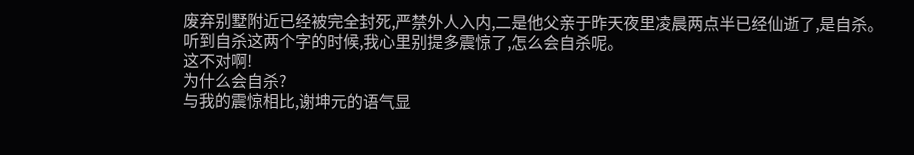废弃别墅附近已经被完全封死,严禁外人入内,二是他父亲于昨天夜里凌晨两点半已经仙逝了,是自杀。
听到自杀这两个字的时候,我心里别提多震惊了,怎么会自杀呢。
这不对啊!
为什么会自杀?
与我的震惊相比,谢坤元的语气显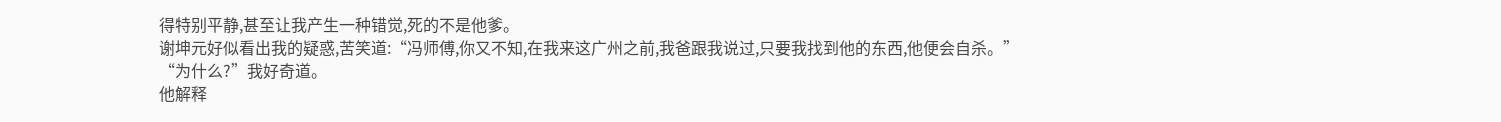得特别平静,甚至让我产生一种错觉,死的不是他爹。
谢坤元好似看出我的疑惑,苦笑道:“冯师傅,你又不知,在我来这广州之前,我爸跟我说过,只要我找到他的东西,他便会自杀。”
“为什么?”我好奇道。
他解释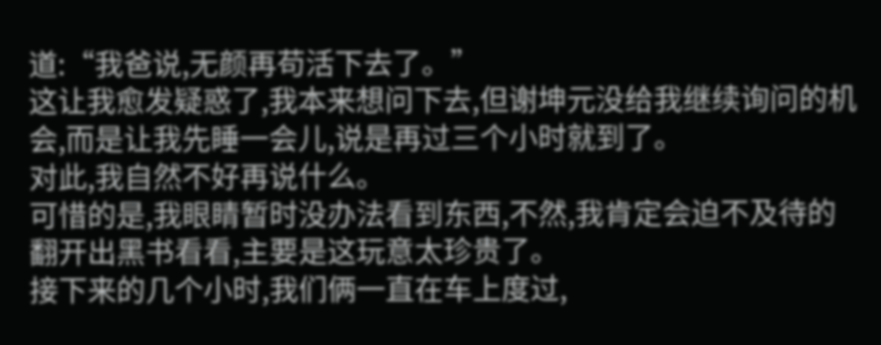道:“我爸说,无颜再苟活下去了。”
这让我愈发疑惑了,我本来想问下去,但谢坤元没给我继续询问的机会,而是让我先睡一会儿,说是再过三个小时就到了。
对此,我自然不好再说什么。
可惜的是,我眼睛暂时没办法看到东西,不然,我肯定会迫不及待的翻开出黑书看看,主要是这玩意太珍贵了。
接下来的几个小时,我们俩一直在车上度过,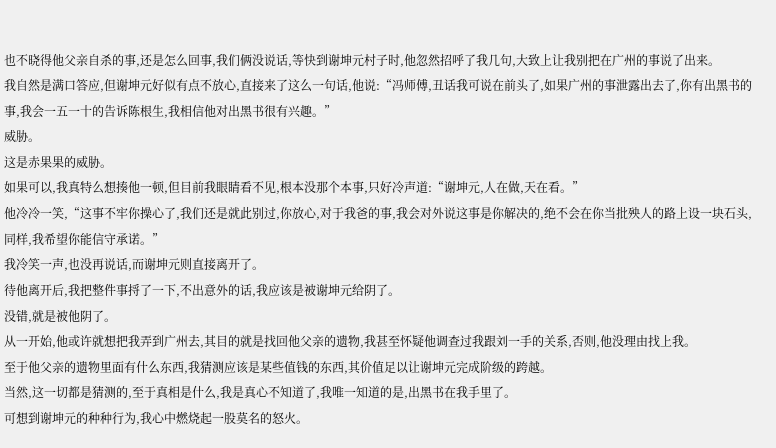也不晓得他父亲自杀的事,还是怎么回事,我们俩没说话,等快到谢坤元村子时,他忽然招呼了我几句,大致上让我别把在广州的事说了出来。
我自然是满口答应,但谢坤元好似有点不放心,直接来了这么一句话,他说:“冯师傅,丑话我可说在前头了,如果广州的事泄露出去了,你有出黑书的事,我会一五一十的告诉陈根生,我相信他对出黑书很有兴趣。”
威胁。
这是赤果果的威胁。
如果可以,我真特么想揍他一顿,但目前我眼睛看不见,根本没那个本事,只好冷声道:“谢坤元,人在做,天在看。”
他冷冷一笑,“这事不牢你操心了,我们还是就此别过,你放心,对于我爸的事,我会对外说这事是你解决的,绝不会在你当批殃人的路上设一块石头,同样,我希望你能信守承诺。”
我冷笑一声,也没再说话,而谢坤元则直接离开了。
待他离开后,我把整件事捋了一下,不出意外的话,我应该是被谢坤元给阴了。
没错,就是被他阴了。
从一开始,他或许就想把我弄到广州去,其目的就是找回他父亲的遗物,我甚至怀疑他调查过我跟刘一手的关系,否则,他没理由找上我。
至于他父亲的遗物里面有什么东西,我猜测应该是某些值钱的东西,其价值足以让谢坤元完成阶级的跨越。
当然,这一切都是猜测的,至于真相是什么,我是真心不知道了,我唯一知道的是,出黑书在我手里了。
可想到谢坤元的种种行为,我心中燃烧起一股莫名的怒火。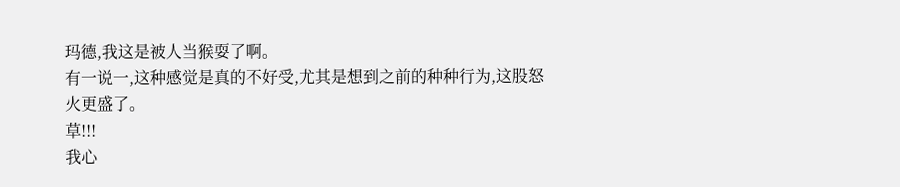玛德,我这是被人当猴耍了啊。
有一说一,这种感觉是真的不好受,尤其是想到之前的种种行为,这股怒火更盛了。
草!!!
我心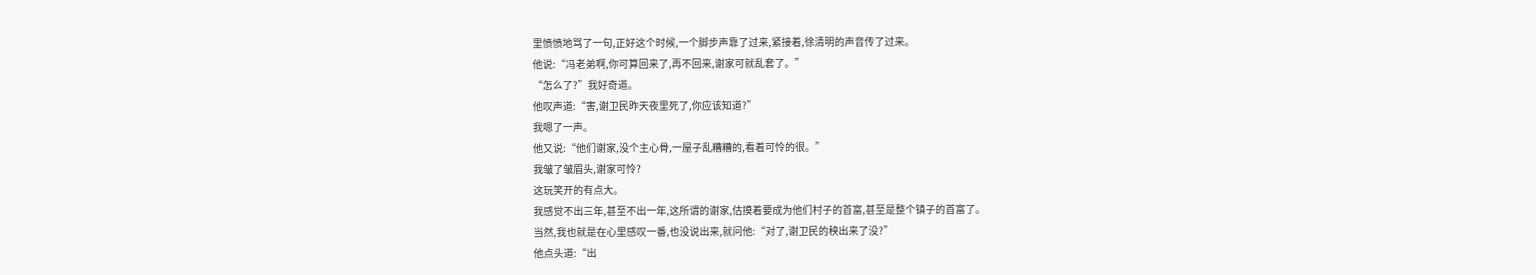里愤愤地骂了一句,正好这个时候,一个脚步声靠了过来,紧接着,徐清明的声音传了过来。
他说:“冯老弟啊,你可算回来了,再不回来,谢家可就乱套了。”
“怎么了?”我好奇道。
他叹声道:“害,谢卫民昨天夜里死了,你应该知道?”
我嗯了一声。
他又说:“他们谢家,没个主心骨,一屋子乱糟糟的,看着可怜的很。”
我皱了皱眉头,谢家可怜?
这玩笑开的有点大。
我感觉不出三年,甚至不出一年,这所谓的谢家,估摸着要成为他们村子的首富,甚至是整个镇子的首富了。
当然,我也就是在心里感叹一番,也没说出来,就问他:“对了,谢卫民的秧出来了没?”
他点头道:“出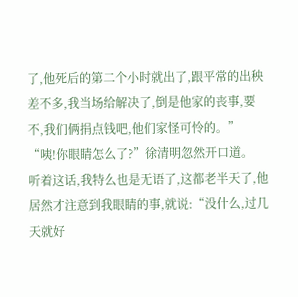了,他死后的第二个小时就出了,跟平常的出秧差不多,我当场给解决了,倒是他家的丧事,要不,我们俩捐点钱吧,他们家怪可怜的。”
“咦!你眼睛怎么了?”徐清明忽然开口道。
听着这话,我特么也是无语了,这都老半天了,他居然才注意到我眼睛的事,就说:“没什么,过几天就好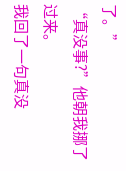了。”
“真没事?”他朝我挪了过来。
我回了一句真没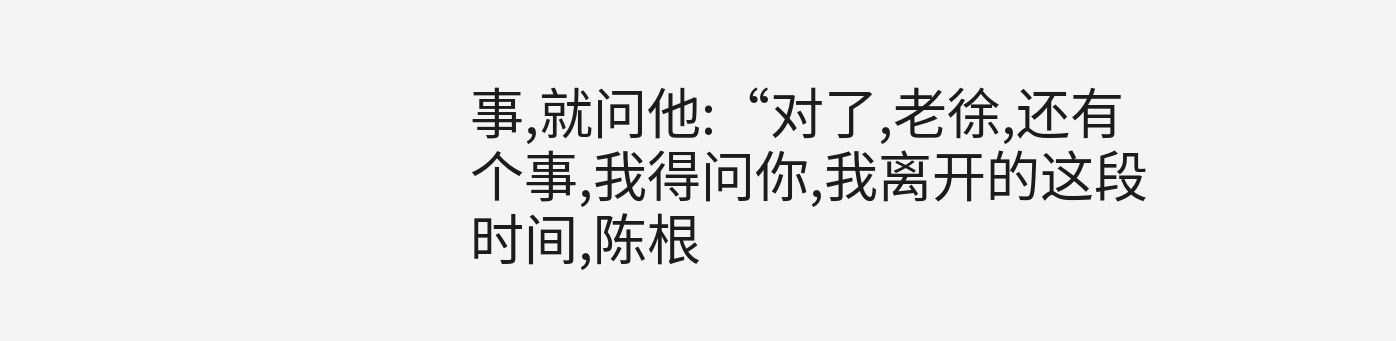事,就问他:“对了,老徐,还有个事,我得问你,我离开的这段时间,陈根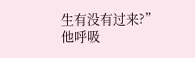生有没有过来?”
他呼吸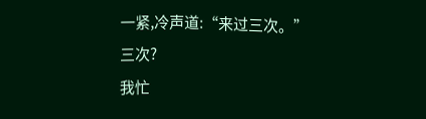一紧,冷声道:“来过三次。”
三次?
我忙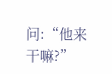问:“他来干嘛?”